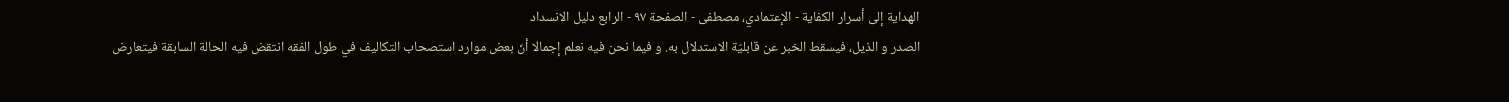الهداية إلى أسرار الكفاية - الإعتمادي، مصطفى - الصفحة ٩٧ - الرابع دليل الانسداد
الصدر و الذيل، فيسقط الخبر عن قابليّة الاستدلال به. و فيما نحن فيه نعلم إجمالا أنّ بعض موارد استصحاب التكاليف في طول الفقه انتقض فيه الحالة السابقة فيتعارض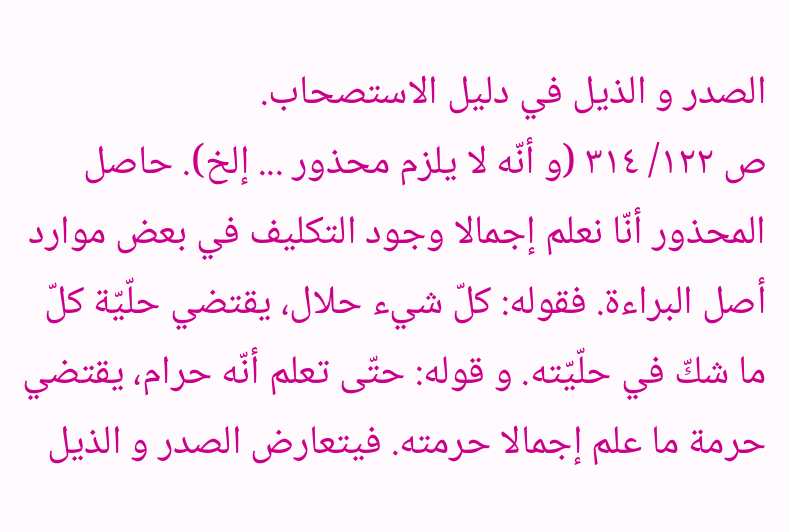الصدر و الذيل في دليل الاستصحاب.
ص ١٢٢/ ٣١٤ (و أنّه لا يلزم محذور ... إلخ). حاصل المحذور أنّا نعلم إجمالا وجود التكليف في بعض موارد أصل البراءة. فقوله: كلّ شيء حلال، يقتضي حلّيّة كلّ ما شكّ في حلّيّته. و قوله: حتّى تعلم أنّه حرام، يقتضي حرمة ما علم إجمالا حرمته. فيتعارض الصدر و الذيل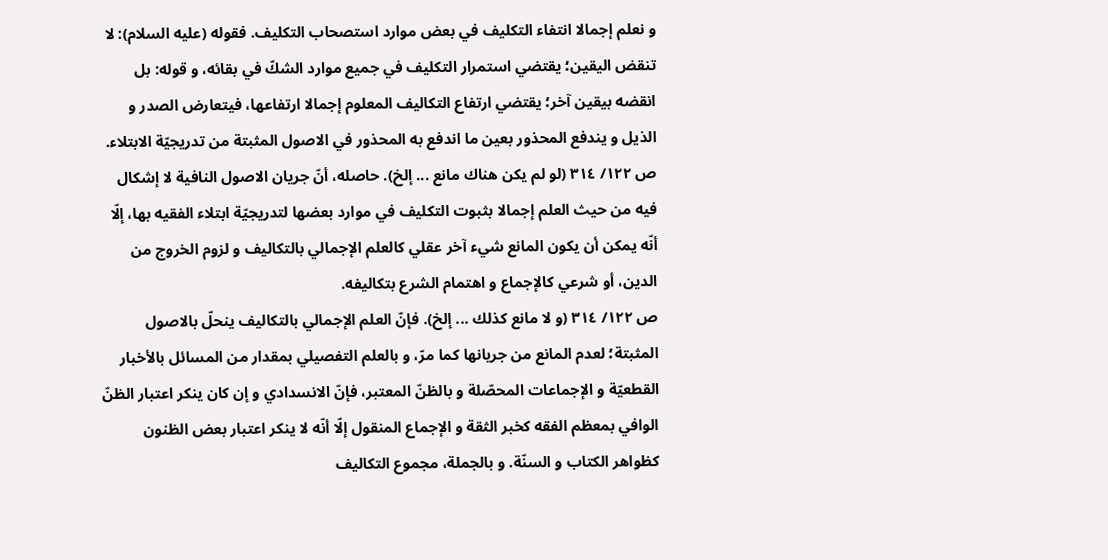و نعلم إجمالا انتفاء التكليف في بعض موارد استصحاب التكليف. فقوله (عليه السلام): لا تنقض اليقين؛ يقتضي استمرار التكليف في جميع موارد الشكّ في بقائه، و قوله: بل انقضه بيقين آخر؛ يقتضي ارتفاع التكاليف المعلوم إجمالا ارتفاعها، فيتعارض الصدر و الذيل و يندفع المحذور بعين ما اندفع به المحذور في الاصول المثبتة من تدريجيّة الابتلاء.
ص ١٢٢/ ٣١٤ (لو لم يكن هناك مانع ... إلخ). حاصله، أنّ جريان الاصول النافية لا إشكال فيه من حيث العلم إجمالا بثبوت التكليف في موارد بعضها لتدريجيّة ابتلاء الفقيه بها، إلّا أنّه يمكن أن يكون المانع شيء آخر عقلي كالعلم الإجمالي بالتكاليف و لزوم الخروج من الدين، أو شرعي كالإجماع و اهتمام الشرع بتكاليفه.
ص ١٢٢/ ٣١٤ (و لا مانع كذلك ... إلخ). فإنّ العلم الإجمالي بالتكاليف ينحلّ بالاصول المثبتة؛ لعدم المانع من جريانها كما مرّ، و بالعلم التفصيلي بمقدار من المسائل بالأخبار القطعيّة و الإجماعات المحصّلة و بالظنّ المعتبر، فإنّ الانسدادي و إن كان ينكر اعتبار الظنّ الوافي بمعظم الفقه كخبر الثقة و الإجماع المنقول إلّا أنّه لا ينكر اعتبار بعض الظنون كظواهر الكتاب و السنّة. و بالجملة، مجموع التكاليف